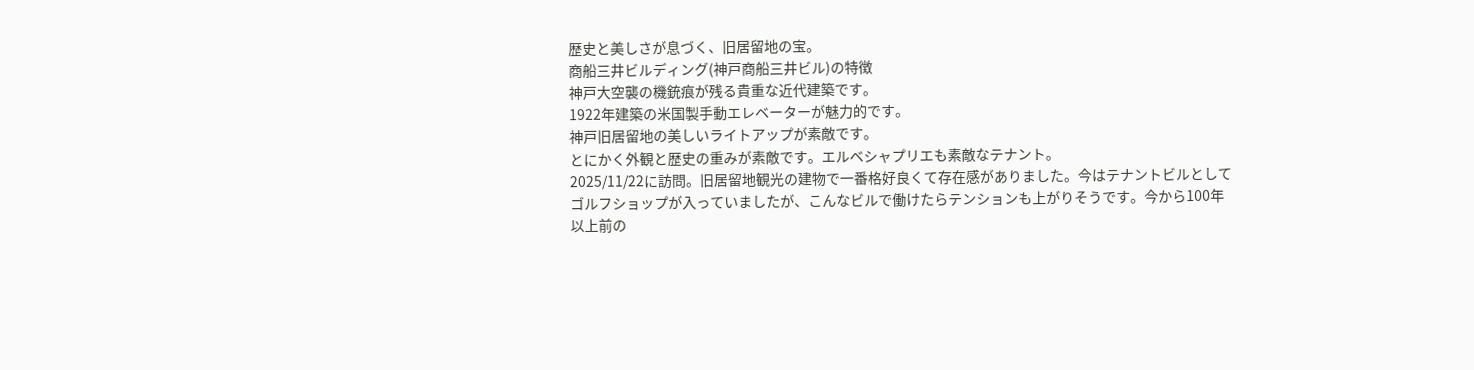歴史と美しさが息づく、旧居留地の宝。
商船三井ビルディング(神戸商船三井ビル)の特徴
神戸大空襲の機銃痕が残る貴重な近代建築です。
1922年建築の米国製手動エレベーターが魅力的です。
神戸旧居留地の美しいライトアップが素敵です。
とにかく外観と歴史の重みが素敵です。エルベシャプリエも素敵なテナント。
2025/11/22に訪問。旧居留地観光の建物で一番格好良くて存在感がありました。今はテナントビルとしてゴルフショップが入っていましたが、こんなビルで働けたらテンションも上がりそうです。今から100年以上前の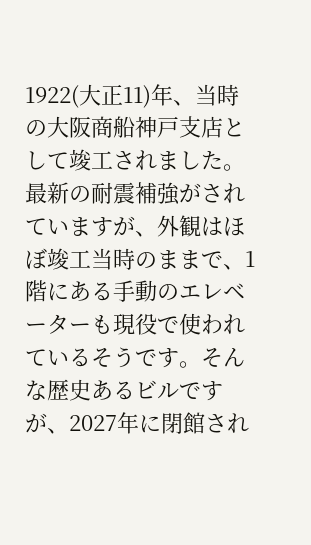1922(大正11)年、当時の大阪商船神戸支店として竣工されました。最新の耐震補強がされていますが、外観はほぼ竣工当時のままで、1階にある手動のエレベーターも現役で使われているそうです。そんな歴史あるビルですが、2027年に閉館され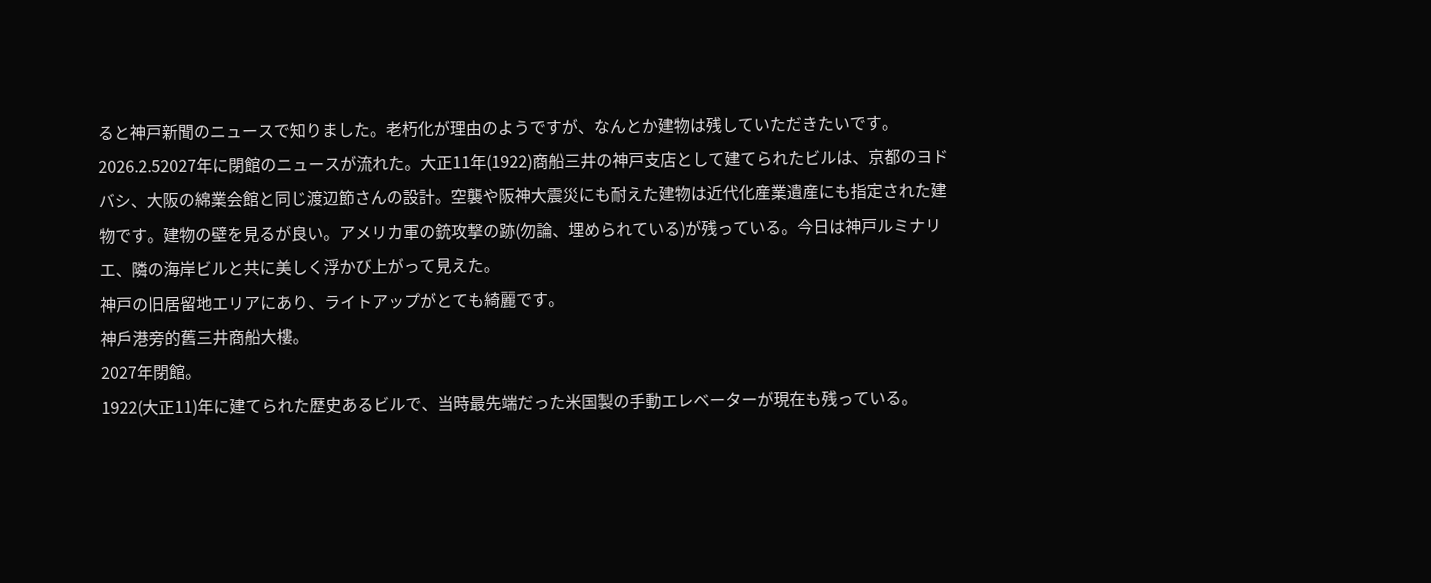ると神戸新聞のニュースで知りました。老朽化が理由のようですが、なんとか建物は残していただきたいです。
2026.2.52027年に閉館のニュースが流れた。大正11年(1922)商船三井の神戸支店として建てられたビルは、京都のヨドバシ、大阪の綿業会館と同じ渡辺節さんの設計。空襲や阪神大震災にも耐えた建物は近代化産業遺産にも指定された建物です。建物の壁を見るが良い。アメリカ軍の銃攻撃の跡(勿論、埋められている)が残っている。今日は神戸ルミナリエ、隣の海岸ビルと共に美しく浮かび上がって見えた。
神戸の旧居留地エリアにあり、ライトアップがとても綺麗です。
神戶港旁的舊三井商船大樓。
2027年閉館。
1922(大正11)年に建てられた歴史あるビルで、当時最先端だった米国製の手動エレベーターが現在も残っている。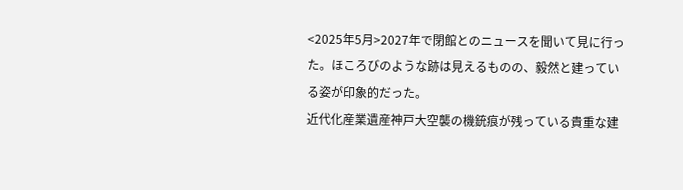<2025年5月>2027年で閉館とのニュースを聞いて見に行った。ほころびのような跡は見えるものの、毅然と建っている姿が印象的だった。
近代化産業遺産神戸大空襲の機銃痕が残っている貴重な建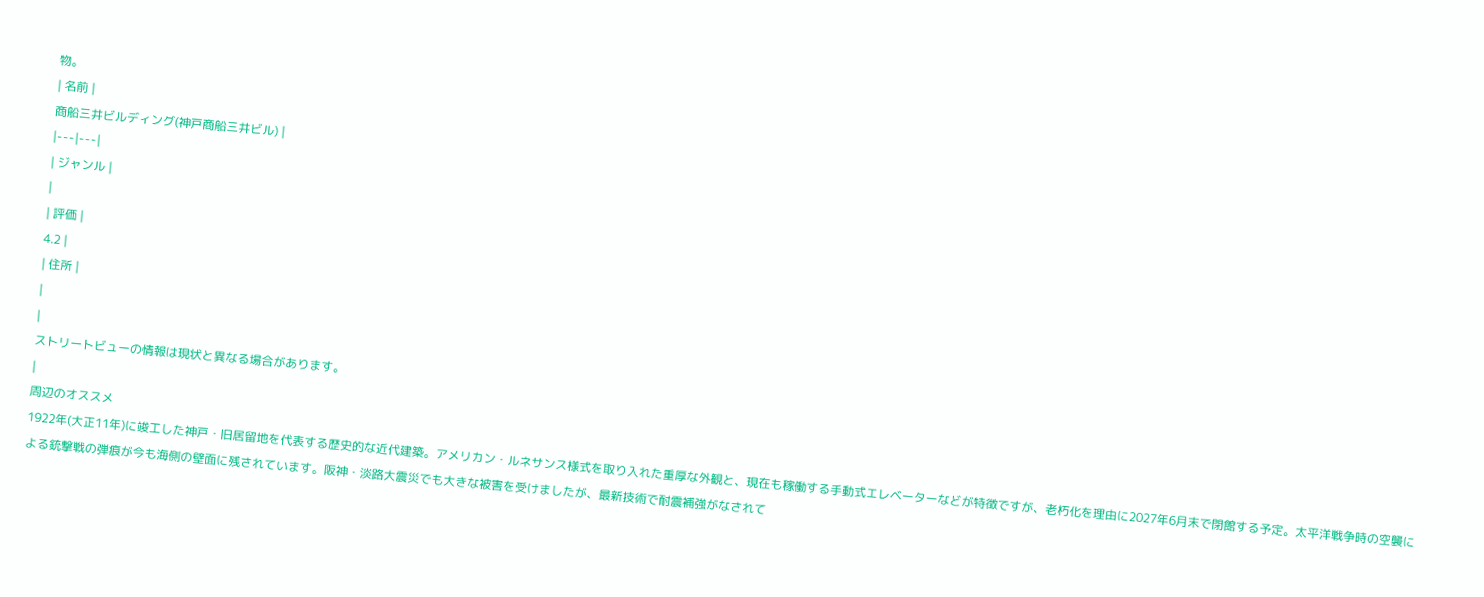物。
| 名前 |
商船三井ビルディング(神戸商船三井ビル) |
|---|---|
| ジャンル |
|
| 評価 |
4.2 |
| 住所 |
|
|
ストリートビューの情報は現状と異なる場合があります。
|
周辺のオススメ
1922年(大正11年)に竣工した神戸・旧居留地を代表する歴史的な近代建築。アメリカン・ルネサンス様式を取り入れた重厚な外観と、現在も稼働する手動式エレベーターなどが特徴ですが、老朽化を理由に2027年6月末で閉館する予定。太平洋戦争時の空襲による銃撃戦の弾痕が今も海側の壁面に残されています。阪神・淡路大震災でも大きな被害を受けましたが、最新技術で耐震補強がなされて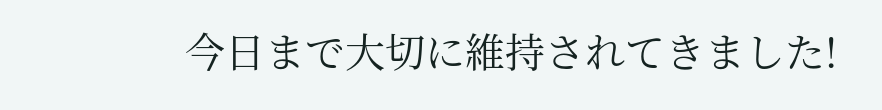今日まで大切に維持されてきました!